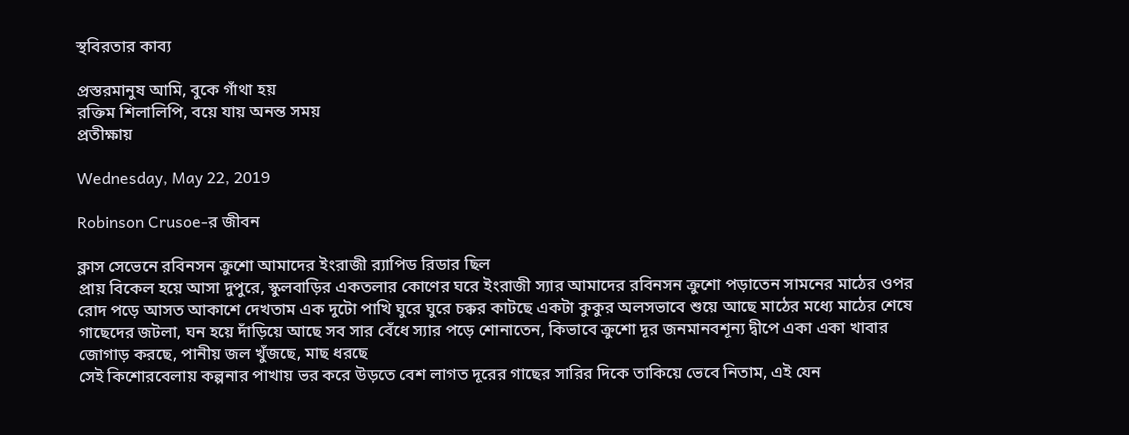স্থবিরতার কাব্য

প্রস্তরমানুষ আমি, বুকে গাঁথা হয়
রক্তিম শিলালিপি, বয়ে যায় অনন্ত সময়
প্রতীক্ষায়

Wednesday, May 22, 2019

Robinson Crusoe-র জীবন

ক্লাস সেভেনে রবিনসন ক্রুশো আমাদের ইংরাজী র‍্যাপিড রিডার ছিল
প্রায় বিকেল হয়ে আসা দুপুরে, স্কুলবাড়ির একতলার কোণের ঘরে ইংরাজী স্যার আমাদের রবিনসন ক্রুশো পড়াতেন সামনের মাঠের ওপর রোদ পড়ে আসত আকাশে দেখতাম এক দুটো পাখি ঘুরে ঘুরে চক্কর কাটছে একটা কুকুর অলসভাবে শুয়ে আছে মাঠের মধ্যে মাঠের শেষে গাছেদের জটলা, ঘন হয়ে দাঁড়িয়ে আছে সব সার বেঁধে স্যার পড়ে শোনাতেন, কিভাবে ক্রুশো দূর জনমানবশূন্য দ্বীপে একা একা খাবার জোগাড় করছে, পানীয় জল খুঁজছে, মাছ ধরছে
সেই কিশোরবেলায় কল্পনার পাখায় ভর করে উড়তে বেশ লাগত দূরের গাছের সারির দিকে তাকিয়ে ভেবে নিতাম, এই যেন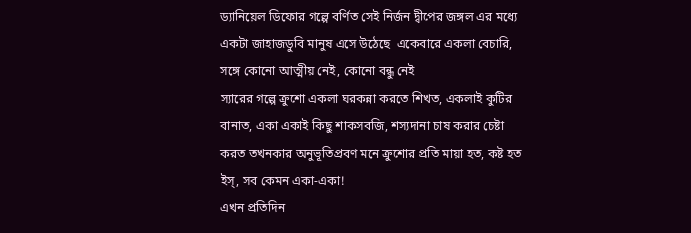ড্যানিয়েল ডিফোর গল্পে বর্ণিত সেই নির্জন দ্বীপের জঙ্গল এর মধ্যে একটা জাহাজডুবি মানুষ এসে উঠেছে  একেবারে একলা বেচারি, সঙ্গে কোনো আত্মীয় নেই, কোনো বন্ধু নেই
স্যারের গল্পে ক্রুশো একলা ঘরকন্না করতে শিখত, একলাই কুটির বানাত, একা একাই কিছু শাকসবজি, শস্যদানা চাষ করার চেষ্টা করত তখনকার অনুভূতিপ্রবণ মনে ক্রুশোর প্রতি মায়া হত, কষ্ট হত ইস্‌, সব কেমন একা-একা!
এখন প্রতিদিন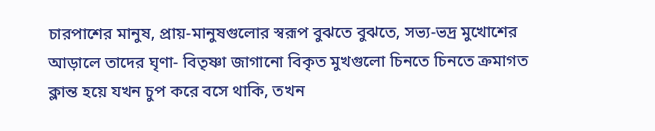চারপাশের মানুষ, প্রায়-মানুষগুলোর স্বরূপ বুঝতে বুঝতে, সভ্য-ভদ্র মুখোশের আড়ালে তাদের ঘৃণা- বিতৃষ্ণা জাগানো বিকৃত মুখগুলো চিনতে চিনতে ক্রমাগত ক্লান্ত হয়ে যখন চুপ করে বসে থাকি, তখন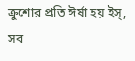ক্রুশোর প্রতি ঈর্ষা হয় ইস্‌, সব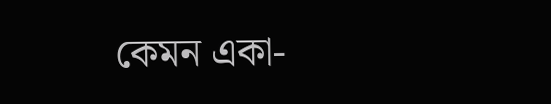কেমন একা-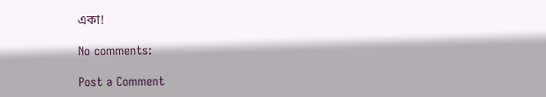একা!

No comments:

Post a Comment